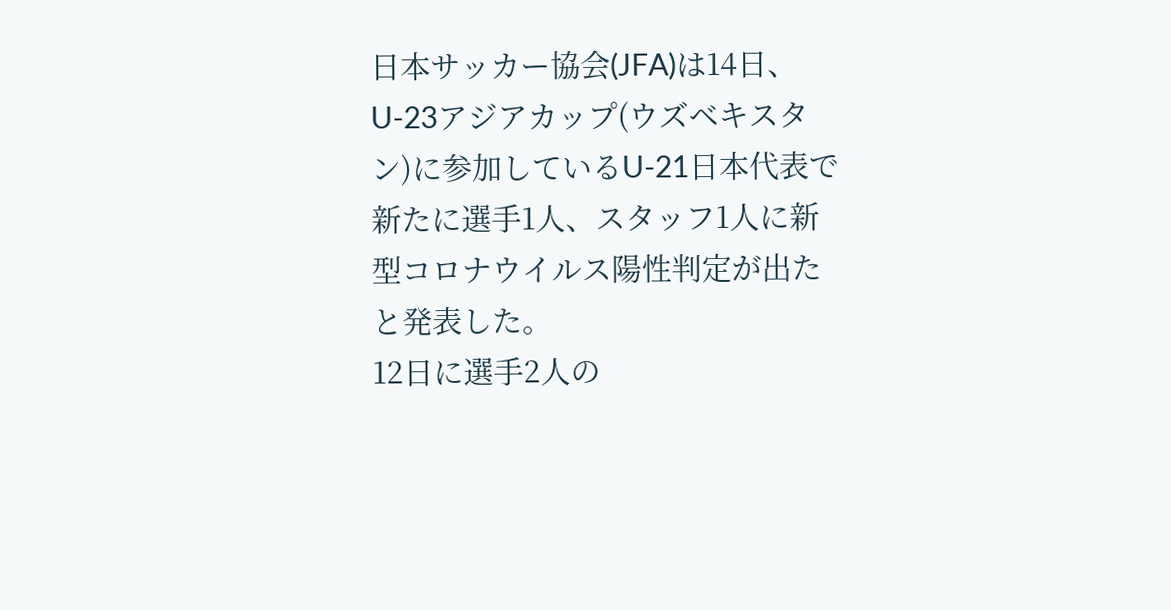日本サッカー協会(JFA)は14日、U-23アジアカップ(ウズベキスタン)に参加しているU-21日本代表で新たに選手1人、スタッフ1人に新型コロナウイルス陽性判定が出たと発表した。
12日に選手2人の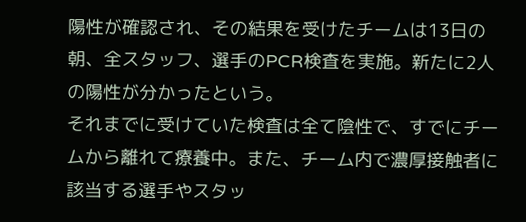陽性が確認され、その結果を受けたチームは13日の朝、全スタッフ、選手のPCR検査を実施。新たに2人の陽性が分かったという。
それまでに受けていた検査は全て陰性で、すでにチームから離れて療養中。また、チーム内で濃厚接触者に該当する選手やスタッ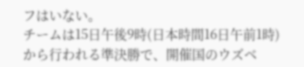フはいない。
チームは15日午後9時(日本時間16日午前1時)から行われる準決勝で、開催国のウズベ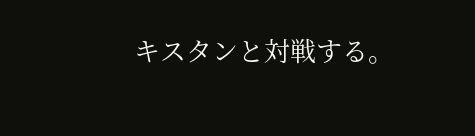キスタンと対戦する。